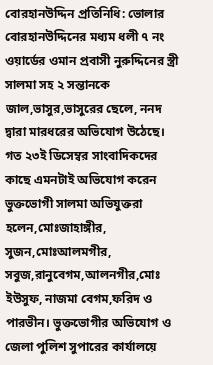বোরহানউদ্দিন প্রতিনিধি: ভোলার বোরহানউদ্দিনের মধ্যম ধলী ৭ নং ওয়ার্ডের ওমান প্রবাসী নুরুদ্দিনের স্ত্রী সালমা সহ ২ সন্তানকে জাল,ভাসুর,ভাসুরের ছেলে, ননদ দ্বারা মারধরের অভিযোগ উঠেছে। গত ২৩ই ডিসেম্বর সাংবাদিকদের কাছে এমনটাই অভিযোগ করেন ভুক্তভোগী সালমা অভিযুক্তরা হলেন,মোঃজাহাঙ্গীর, সুজন,মোঃআলমগীর, সবুজ,রানুবেগম,আলনগীর,মোঃ ইউসুফ, নাজমা বেগম,ফরিদ ও পারভীন। ভুক্তভোগীর অভিযোগ ও জেলা পুলিশ সুপারের কার্যালয়ে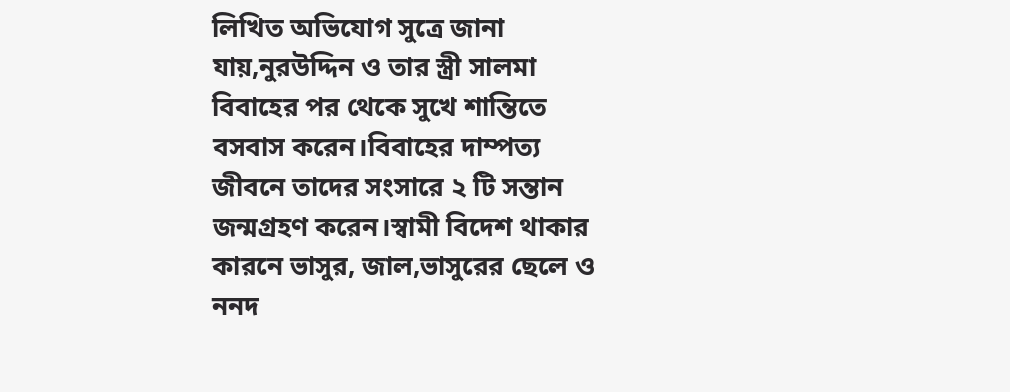লিখিত অভিযোগ সুত্রে জানা যায়,নুরউদ্দিন ও তার স্ত্রী সালমা বিবাহের পর থেকে সুখে শান্তিতে বসবাস করেন।বিবাহের দাম্পত্য জীবনে তাদের সংসারে ২ টি সন্তান জন্মগ্রহণ করেন।স্বামী বিদেশ থাকার কারনে ভাসুর, জাল,ভাসুরের ছেলে ও ননদ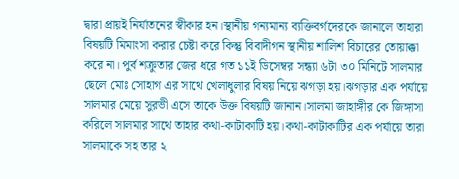দ্বারা প্রায়ই নির্যাতনের স্বীকার হন।স্থানীয় গন্যমান্য ব্যক্তিবর্গদেরকে জানালে তাহারা বিষয়টি মিমাংসা করার চেষ্টা করে কিন্তু বিবাদীগন স্থানীয় শালিশ বিচারের তোয়াক্কা করে না। পুর্ব শক্রুতার জের ধরে গত ১১ই ডিসেম্বর সন্ধ্যা ৬টা ৩০ মিনিটে সালমার ছেলে মোঃ সোহাগ এর সাথে খেলাধুলার বিষয় নিয়ে ঝগড়া হয়।ঝগড়ার এক পর্যায়ে সালমার মেয়ে সুরভী এসে তাকে উক্ত বিষয়টি জানান।সালমা জাহাঙ্গীর কে জিঙ্গাসা করিলে সালমার সাথে তাহার কথা-কাটাকাটি হয়।কথা-কাটাকাটির এক পর্যায়ে তারা সালমাকে সহ তার ২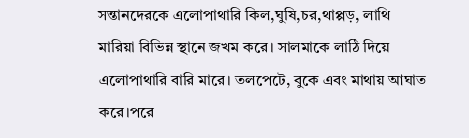সন্তানদেরকে এলোপাথারি কিল,ঘুষি,চর,থাপ্পড়, লাথি মারিয়া বিভিন্ন স্থানে জখম করে। সালমাকে লাঠি দিয়ে এলোপাথারি বারি মারে। তলপেটে, বুকে এবং মাথায় আঘাত করে।পরে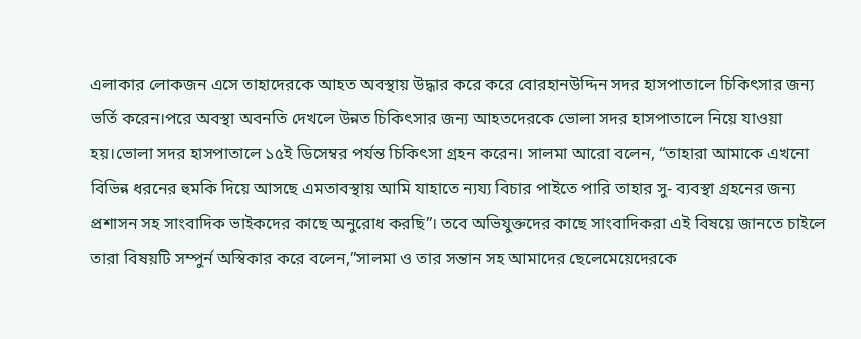এলাকার লোকজন এসে তাহাদেরকে আহত অবস্থায় উদ্ধার করে করে বোরহানউদ্দিন সদর হাসপাতালে চিকিৎসার জন্য ভর্তি করেন।পরে অবস্থা অবনতি দেখলে উন্নত চিকিৎসার জন্য আহতদেরকে ভোলা সদর হাসপাতালে নিয়ে যাওয়া হয়।ভোলা সদর হাসপাতালে ১৫ই ডিসেম্বর পর্যন্ত চিকিৎসা গ্রহন করেন। সালমা আরো বলেন, “তাহারা আমাকে এখনো বিভিন্ন ধরনের হুমকি দিয়ে আসছে এমতাবস্থায় আমি যাহাতে ন্যয্য বিচার পাইতে পারি তাহার সু- ব্যবস্থা গ্রহনের জন্য প্রশাসন সহ সাংবাদিক ভাইকদের কাছে অনুরোধ করছি”। তবে অভিযুক্তদের কাছে সাংবাদিকরা এই বিষয়ে জানতে চাইলে তারা বিষয়টি সম্পুর্ন অস্বিকার করে বলেন,”সালমা ও তার সন্তান সহ আমাদের ছেলেমেয়েদেরকে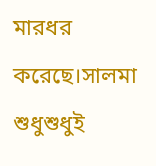মারধর করেছে।সালমা শুধুশুধুই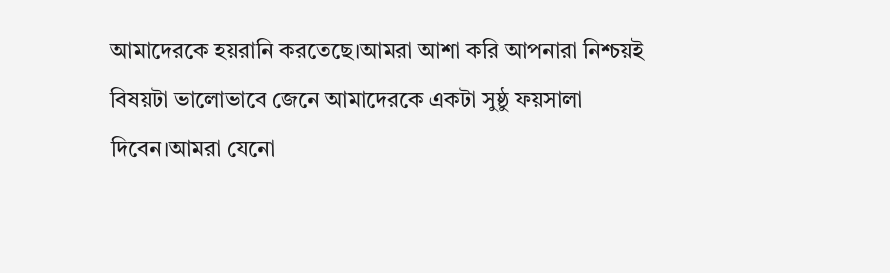আমাদেরকে হয়রানি করতেছে।আমরা আশা করি আপনারা নিশ্চয়ই বিষয়টা ভালোভাবে জেনে আমাদেরকে একটা সুষ্ঠু ফয়সালা দিবেন।আমরা যেনো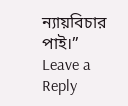ন্যায়বিচার পাই।”
Leave a Reply